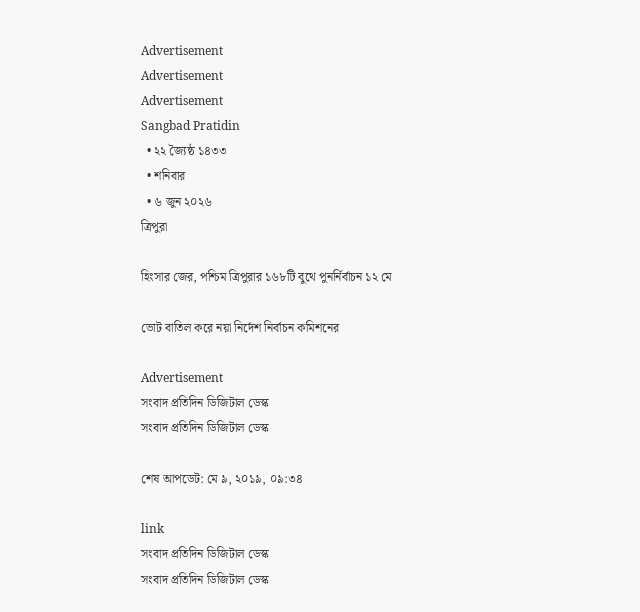Advertisement
Advertisement
Advertisement
Sangbad Pratidin
  • ২২ জ্যৈষ্ঠ ১৪৩৩
  • শনিবার
  • ৬ জুন ২০২৬
ত্রিপুরা

হিংসার জের, পশ্চিম ত্রিপুরার ১৬৮টি বুথে পুনর্নির্বাচন ১২ মে

ভোট বাতিল করে নয়া নির্দেশ নির্বাচন কমিশনের

Advertisement
সংবাদ প্রতিদিন ডিজিটাল ডেস্ক
সংবাদ প্রতিদিন ডিজিটাল ডেস্ক

শেষ আপডেট: মে ৯, ২০১৯, ০৯:৩৪

link
সংবাদ প্রতিদিন ডিজিটাল ডেস্ক
সংবাদ প্রতিদিন ডিজিটাল ডেস্ক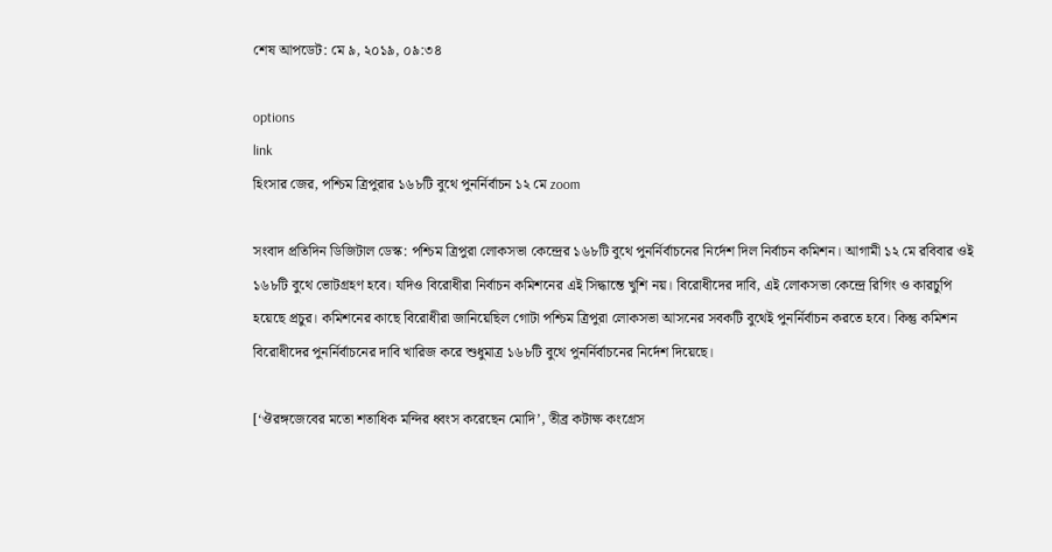শেষ আপডেট: মে ৯, ২০১৯, ০৯:৩৪

options
link
হিংসার জের, পশ্চিম ত্রিপুরার ১৬৮টি বুথে পুনর্নির্বাচন ১২ মে zoom

সংবাদ প্রতিদিন ডিজিটাল ডেস্ক: পশ্চিম ত্রিপুরা লোকসভা কেন্দ্রের ১৬৮টি বুথে পুনর্নির্বাচনের নির্দেশ দিল নির্বাচন কমিশন। আগামী ১২ মে রবিবার ওই ১৬৮টি বুথে ভোটগ্রহণ হবে। যদিও বিরোধীরা নির্বাচন কমিশনের এই সিদ্ধান্তে খুশি নয়। বিরোধীদের দাবি, এই লোকসভা কেন্দ্রে রিগিং ও কারচুপি হয়েছে প্রচুর। কমিশনের কাছে বিরোধীরা জানিয়েছিল গোটা পশ্চিম ত্রিপুরা লোকসভা আসনের সবকটি বুথেই পুনর্নির্বাচন করতে হবে। কিন্তু কমিশন বিরোধীদের পুনর্নির্বাচনের দাবি খারিজ করে শুধুমাত্র ১৬৮টি বুথে পুনর্নির্বাচনের নির্দেশ দিয়েছে।

[‘ঔরঙ্গজেবের মতো শতাধিক মন্দির ধ্বংস করেছেন মোদি’, তীব্র কটাক্ষ কংগ্রেস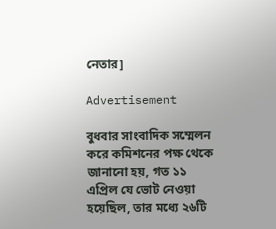নেতার]

Advertisement

বুধবার সাংবাদিক সম্মেলন করে কমিশনের পক্ষ থেকে জানানো হয়, গত ১১ এপ্রিল যে ভোট নেওয়া হয়েছিল, তার মধ্যে ২৬টি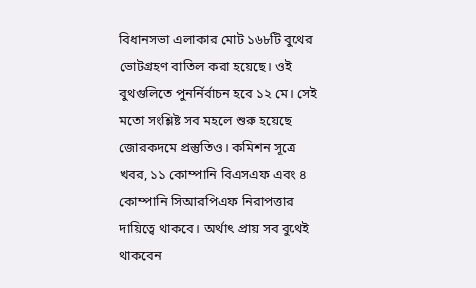বিধানসভা এলাকার মোট ১৬৮টি বুথের ভোটগ্রহণ বাতিল করা হয়েছে। ওই বুথগুলিতে পুনর্নির্বাচন হবে ১২ মে। সেই মতো সংশ্লিষ্ট সব মহলে শুরু হয়েছে জোরকদমে প্রস্তুতিও। কমিশন সূত্রে খবর, ১১ কোম্পানি বিএসএফ এবং ৪ কোম্পানি সিআরপিএফ নিরাপত্তার দায়িত্বে থাকবে। অর্থাৎ প্রায় সব বুথেই থাকবেন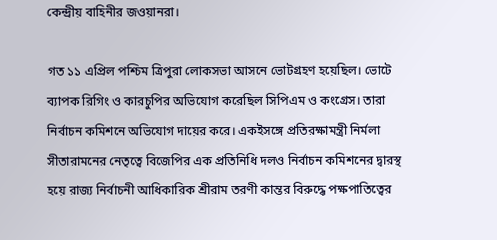কেন্দ্রীয় বাহিনীর জওয়ানরা।

গত ১১ এপ্রিল পশ্চিম ত্রিপুরা লোকসভা আসনে ভোটগ্রহণ হয়েছিল। ভোটে ব্যাপক রিগিং ও কারচুপির অভিযোগ করেছিল সিপিএম ও কংগ্রেস। তারা নির্বাচন কমিশনে অভিযোগ দায়ের করে। একইসঙ্গে প্রতিরক্ষামন্ত্রী নির্মলা সীতারামনের নেতৃত্বে বিজেপির এক প্রতিনিধি দলও নির্বাচন কমিশনের দ্বারস্থ হয়ে রাজ্য নির্বাচনী আধিকারিক শ্রীরাম তরণী কান্তর বিরুদ্ধে পক্ষপাতিত্বের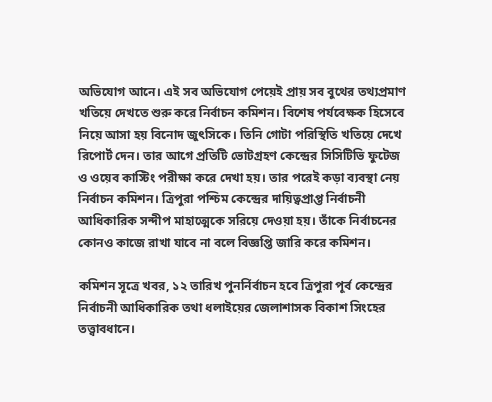অভিযোগ আনে। এই সব অভিযোগ পেয়েই প্রায় সব বুথের তথ্যপ্রমাণ খতিয়ে দেখতে শুরু করে নির্বাচন কমিশন। বিশেষ পর্যবেক্ষক হিসেবে নিয়ে আসা হয় বিনোদ জুৎসিকে। তিনি গোটা পরিস্থিতি খতিয়ে দেখে রিপোর্ট দেন। তার আগে প্রতিটি ভোটগ্রহণ কেন্দ্রের সিসিটিভি ফুটেজ ও ওয়েব কাস্টিং পরীক্ষা করে দেখা হয়। তার পরেই কড়া ব্যবস্থা নেয় নির্বাচন কমিশন। ত্রিপুরা পশ্চিম কেন্দ্রের দায়িত্বপ্রাপ্ত নির্বাচনী আধিকারিক সন্দীপ মাহাত্মেকে সরিয়ে দেওয়া হয়। তাঁকে নির্বাচনের কোনও কাজে রাখা যাবে না বলে বিজ্ঞপ্তি জারি করে কমিশন।

কমিশন সূত্রে খবর, ১২ তারিখ পুনর্নির্বাচন হবে ত্রিপুরা পূর্ব কেন্দ্রের নির্বাচনী আধিকারিক তথা ধলাইয়ের জেলাশাসক বিকাশ সিংহের তত্ত্বাবধানে।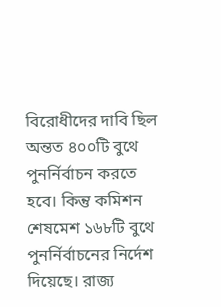বিরোধীদের দাবি ছিল অন্তত ৪০০টি বুথে পুনর্নির্বাচন করতে হবে। কিন্তু কমিশন শেষমেশ ১৬৮টি বুথে পুনর্নির্বাচনের নির্দেশ দিয়েছে। রাজ্য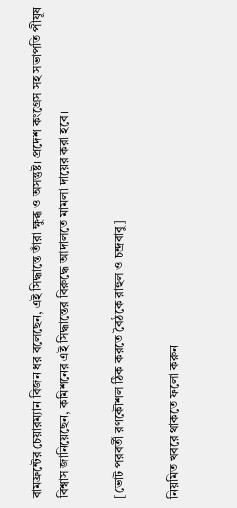বামফ্রন্টের চেয়ারম্যান বিজন ধর বলেছেন, এই সিদ্ধান্তে তাঁরা ক্ষুব্ধ ও অসন্তুষ্ট। প্রদেশ কংগ্রেস সহ সভাপতি পীযূষ বিশ্বাস জানিয়েছেন, কমিশনের এই সিদ্ধান্তের বিরুদ্ধে আদালতে মামলা দায়ের করা হবে।

[ভোট পরবর্তী রণকৌশল ঠিক করতে বৈঠকে রাহুল ও চন্দ্রবাবু]

নিয়মিত খবরে থাকতে ফলো করুন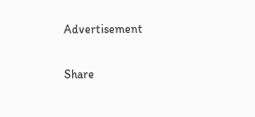Advertisement

Share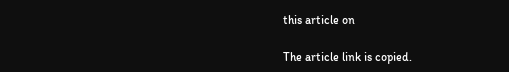this article on

The article link is copied.